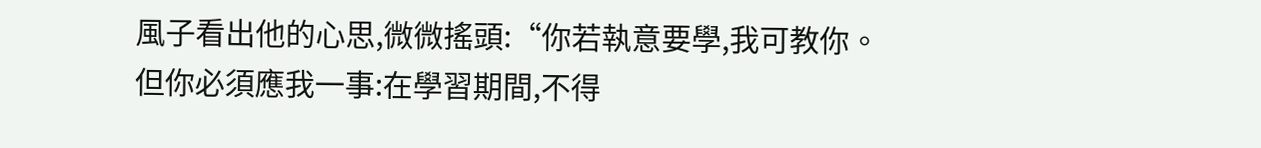風子看出他的心思,微微搖頭:“你若執意要學,我可教你。
但你必須應我一事:在學習期間,不得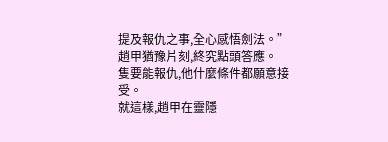提及報仇之事,全心感悟劍法。”
趙甲猶豫片刻,終究點頭答應。
隻要能報仇,他什麼條件都願意接受。
就這樣,趙甲在靈隱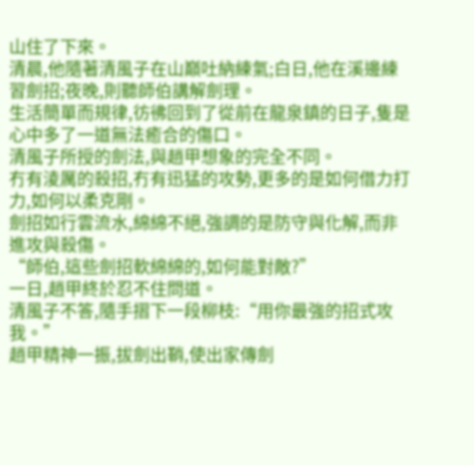山住了下來。
清晨,他隨著清風子在山巔吐納練氣;白日,他在溪邊練習劍招;夜晚,則聽師伯講解劍理。
生活簡單而規律,彷彿回到了從前在龍泉鎮的日子,隻是心中多了一道無法癒合的傷口。
清風子所授的劍法,與趙甲想象的完全不同。
冇有淩厲的殺招,冇有迅猛的攻勢,更多的是如何借力打力,如何以柔克剛。
劍招如行雲流水,綿綿不絕,強調的是防守與化解,而非進攻與殺傷。
“師伯,這些劍招軟綿綿的,如何能對敵?”
一日,趙甲終於忍不住問道。
清風子不答,隨手摺下一段柳枝:“用你最強的招式攻我。”
趙甲精神一振,拔劍出鞘,使出家傳劍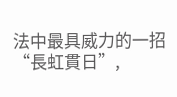法中最具威力的一招“長虹貫日”,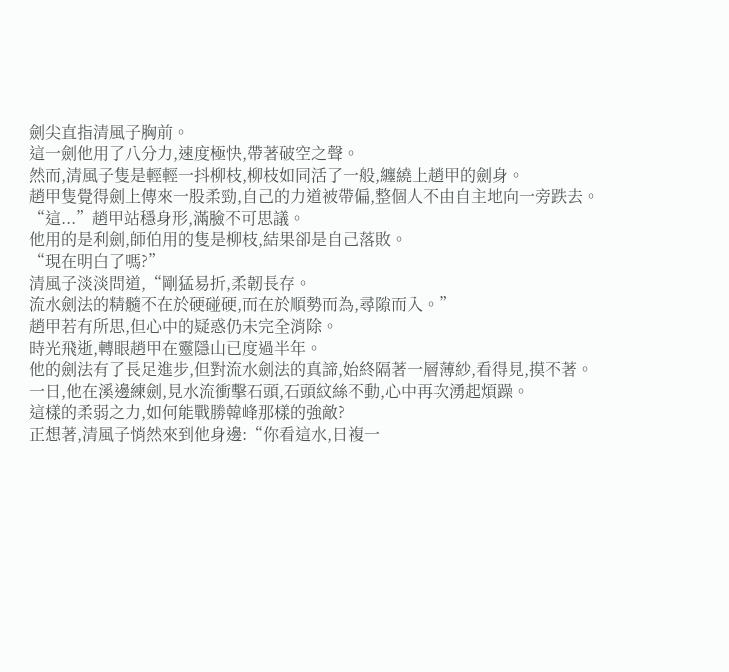劍尖直指清風子胸前。
這一劍他用了八分力,速度極快,帶著破空之聲。
然而,清風子隻是輕輕一抖柳枝,柳枝如同活了一般,纏繞上趙甲的劍身。
趙甲隻覺得劍上傳來一股柔勁,自己的力道被帶偏,整個人不由自主地向一旁跌去。
“這...”趙甲站穩身形,滿臉不可思議。
他用的是利劍,師伯用的隻是柳枝,結果卻是自己落敗。
“現在明白了嗎?”
清風子淡淡問道,“剛猛易折,柔韌長存。
流水劍法的精髓不在於硬碰硬,而在於順勢而為,尋隙而入。”
趙甲若有所思,但心中的疑惑仍未完全消除。
時光飛逝,轉眼趙甲在靈隱山已度過半年。
他的劍法有了長足進步,但對流水劍法的真諦,始終隔著一層薄紗,看得見,摸不著。
一日,他在溪邊練劍,見水流衝擊石頭,石頭紋絲不動,心中再次湧起煩躁。
這樣的柔弱之力,如何能戰勝韓峰那樣的強敵?
正想著,清風子悄然來到他身邊:“你看這水,日複一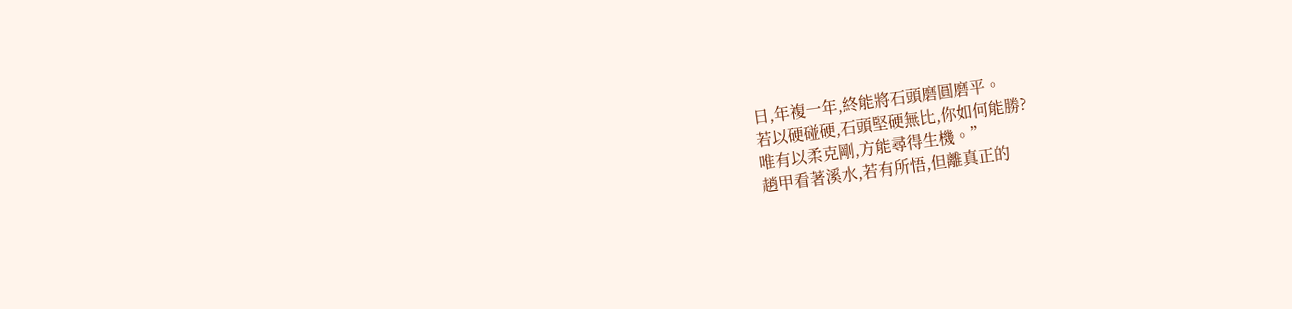日,年複一年,終能將石頭磨圓磨平。
若以硬碰硬,石頭堅硬無比,你如何能勝?
唯有以柔克剛,方能尋得生機。”
趙甲看著溪水,若有所悟,但離真正的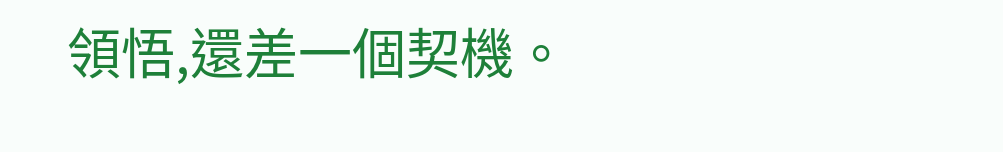領悟,還差一個契機。